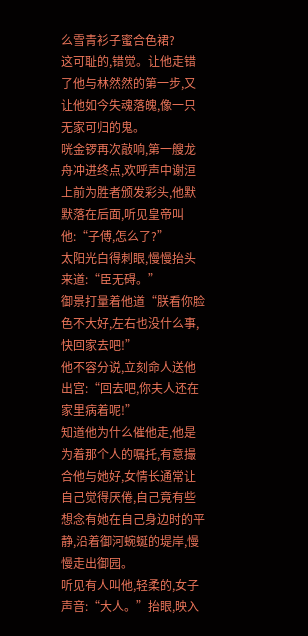么雪青衫子蜜合色裙?
这可耻的,错觉。让他走错了他与林然然的第一步,又让他如今失魂落魄,像一只无家可归的鬼。
咣金锣再次敲响,第一艘龙舟冲进终点,欢呼声中谢洹上前为胜者颁发彩头,他默默落在后面,听见皇帝叫他:“子傅,怎么了?”
太阳光白得刺眼,慢慢抬头来道:“臣无碍。”
御景打量着他道“朕看你脸色不大好,左右也没什么事,快回家去吧!”
他不容分说,立刻命人送他出宫:“回去吧,你夫人还在家里病着呢!”
知道他为什么催他走,他是为着那个人的嘱托,有意撮合他与她好,女情长通常让自己觉得厌倦,自己竟有些想念有她在自己身边时的平静,沿着御河蜿蜒的堤岸,慢慢走出御园。
听见有人叫他,轻柔的,女子声音:“大人。”抬眼,映入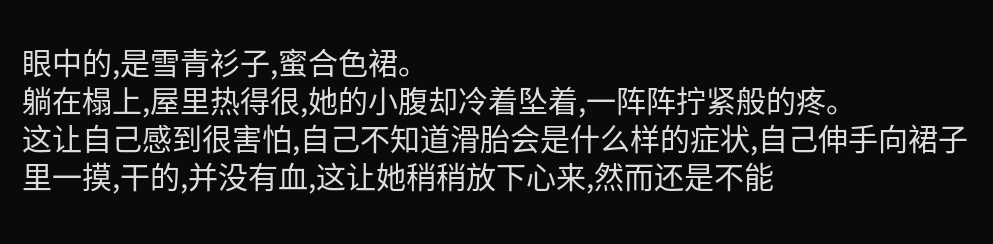眼中的,是雪青衫子,蜜合色裙。
躺在榻上,屋里热得很,她的小腹却冷着坠着,一阵阵拧紧般的疼。
这让自己感到很害怕,自己不知道滑胎会是什么样的症状,自己伸手向裙子里一摸,干的,并没有血,这让她稍稍放下心来,然而还是不能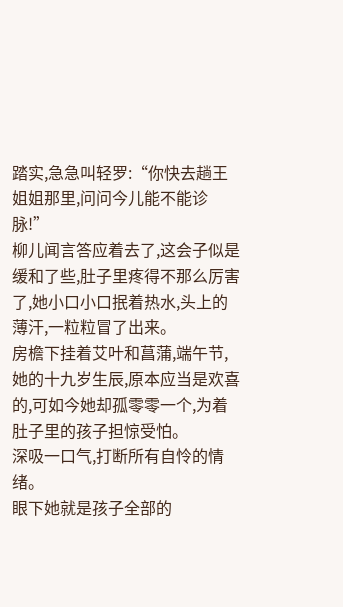踏实,急急叫轻罗:“你快去趟王姐姐那里,问问今儿能不能诊脉!”
柳儿闻言答应着去了,这会子似是缓和了些,肚子里疼得不那么厉害了,她小口小口抿着热水,头上的薄汗,一粒粒冒了出来。
房檐下挂着艾叶和菖蒲,端午节,她的十九岁生辰,原本应当是欢喜的,可如今她却孤零零一个,为着肚子里的孩子担惊受怕。
深吸一口气,打断所有自怜的情绪。
眼下她就是孩子全部的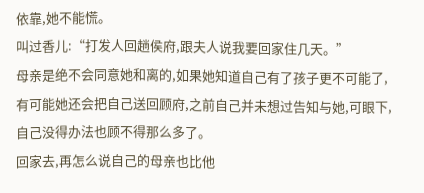依靠,她不能慌。
叫过香儿:“打发人回趟侯府,跟夫人说我要回家住几天。”
母亲是绝不会同意她和离的,如果她知道自己有了孩子更不可能了,有可能她还会把自己送回顾府,之前自己并未想过告知与她,可眼下,自己没得办法也顾不得那么多了。
回家去,再怎么说自己的母亲也比他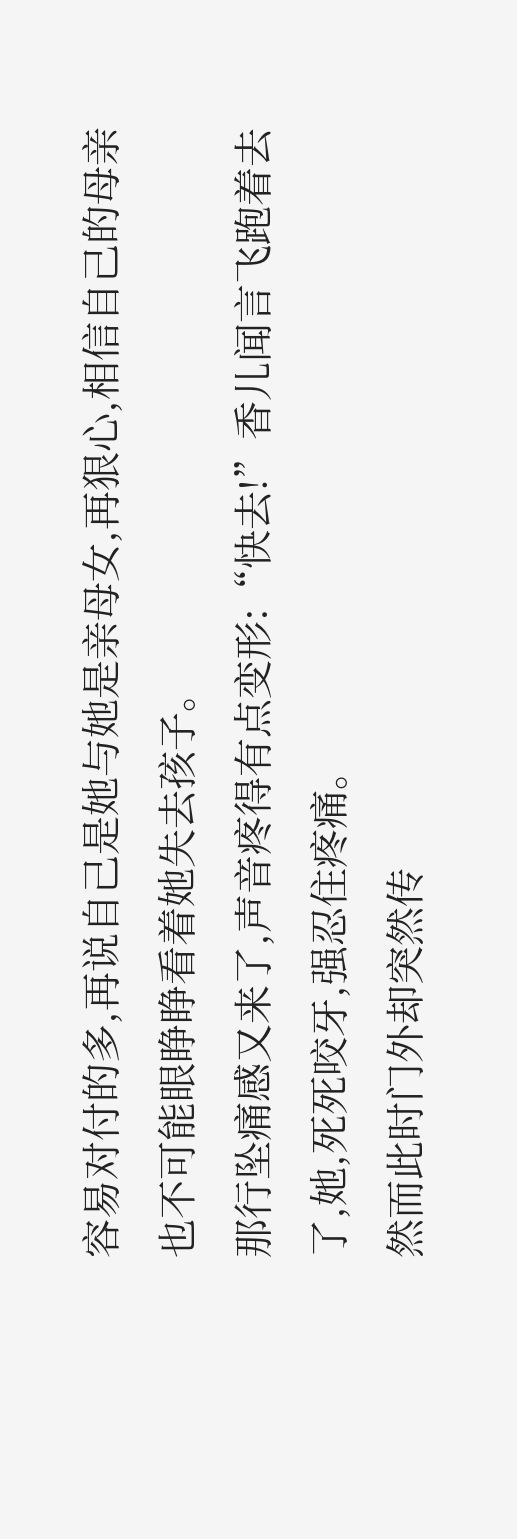容易对付的多,再说自己是她与她是亲母女,再狠心,相信自己的母亲也不可能眼睁睁看着她失去孩子。
那行坠痛感又来了,声音疼得有点变形:“快去!”香儿闻言飞跑着去了,她,死死咬牙,强忍住疼痛。
然而此时门外却突然传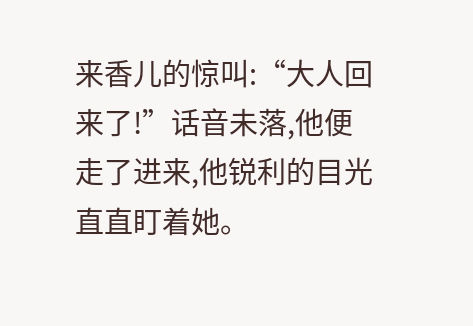来香儿的惊叫:“大人回来了!”话音未落,他便走了进来,他锐利的目光直直盯着她。